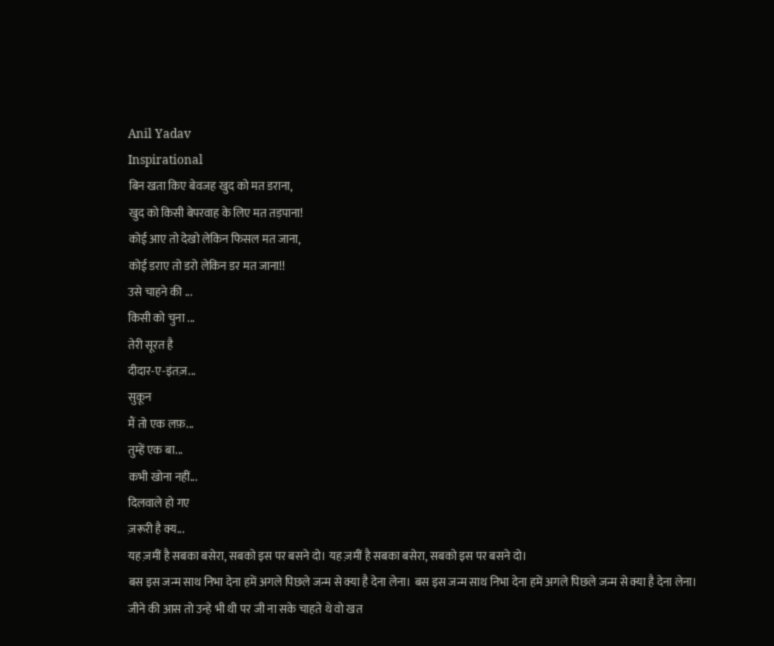Anil Yadav
Inspirational
बिन खता किए बेवजह खुद को मत डराना,
खुद को किसी बेपरवाह के लिए मत तड़पाना!
कोई आए तो देखो लेकिन फिसल मत जाना,
कोई डराए तो डरो लेकिन डर मत जाना!!
उसे चाहने की ...
किसी को चुना ...
तेरी सूरत है
दीदार-ए-इंतज़...
सुकून
मैं तो एक लफ़...
तुम्हें एक बा...
कभी खोना नहीं...
दिलवाले हो गए
ज़रूरी है क्य...
यह ज़मीं है सबका बसेरा, सबको इस पर बसने दो। यह ज़मीं है सबका बसेरा, सबको इस पर बसने दो।
बस इस जन्म साथ निभा देना हमें अगले पिछले जन्म से क्या है देना लेना। बस इस जन्म साथ निभा देना हमें अगले पिछले जन्म से क्या है देना लेना।
जीने की आस तो उन्हे भी थी पर जी ना सके चाहते थे वो खत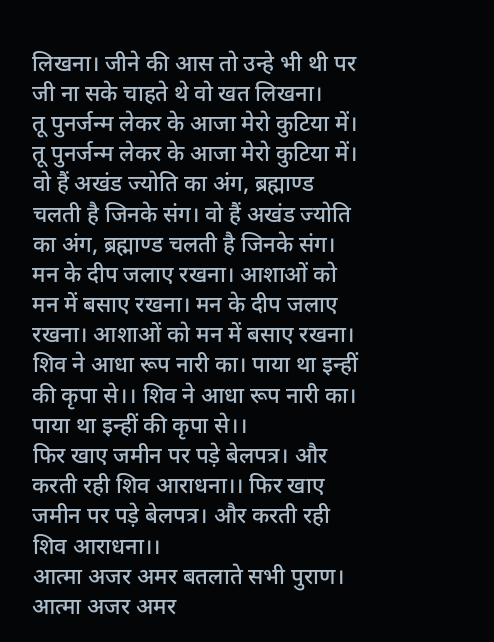लिखना। जीने की आस तो उन्हे भी थी पर जी ना सके चाहते थे वो खत लिखना।
तू पुनर्जन्म लेकर के आजा मेरो कुटिया में। तू पुनर्जन्म लेकर के आजा मेरो कुटिया में।
वो हैं अखंड ज्योति का अंग, ब्रह्माण्ड चलती है जिनके संग। वो हैं अखंड ज्योति का अंग, ब्रह्माण्ड चलती है जिनके संग।
मन के दीप जलाए रखना। आशाओं को मन में बसाए रखना। मन के दीप जलाए रखना। आशाओं को मन में बसाए रखना।
शिव ने आधा रूप नारी का। पाया था इन्हीं की कृपा से।। शिव ने आधा रूप नारी का। पाया था इन्हीं की कृपा से।।
फिर खाए जमीन पर पड़े बेलपत्र। और करती रही शिव आराधना।। फिर खाए जमीन पर पड़े बेलपत्र। और करती रही शिव आराधना।।
आत्मा अजर अमर बतलाते सभी पुराण। आत्मा अजर अमर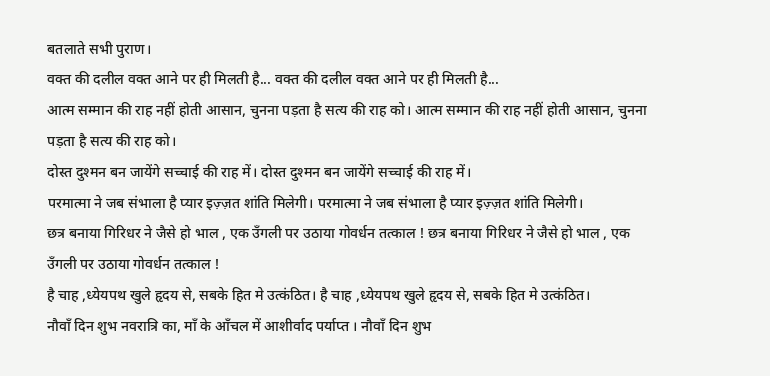बतलाते सभी पुराण।
वक्त की दलील वक्त आने पर ही मिलती है... वक्त की दलील वक्त आने पर ही मिलती है...
आत्म सम्मान की राह नहीं होती आसान, चुनना पड़ता है सत्य की राह को। आत्म सम्मान की राह नहीं होती आसान, चुनना पड़ता है सत्य की राह को।
दोस्त दुश्मन बन जायेंगे सच्चाई की राह में। दोस्त दुश्मन बन जायेंगे सच्चाई की राह में।
परमात्मा ने जब संभाला है प्यार इज़्ज़त शांति मिलेगी। परमात्मा ने जब संभाला है प्यार इज़्ज़त शांति मिलेगी।
छत्र बनाया गिरिधर ने जैसे हो भाल , एक उँगली पर उठाया गोवर्धन तत्काल ! छत्र बनाया गिरिधर ने जैसे हो भाल , एक उँगली पर उठाया गोवर्धन तत्काल !
है चाह ,ध्येयपथ खुले हृदय से, सबके हित मे उत्कंठित। है चाह ,ध्येयपथ खुले हृदय से, सबके हित मे उत्कंठित।
नौवाँ दिन शुभ नवरात्रि का, माँ के आँचल में आशीर्वाद पर्याप्त । नौवाँ दिन शुभ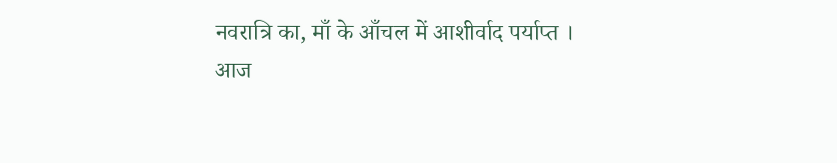नवरात्रि का, माँ के आँचल में आशीर्वाद पर्याप्त ।
आज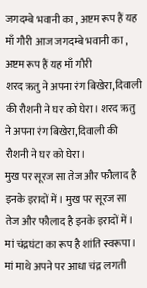जगदम्बे भवानी का , अष्टम रूप हैं यह माँ गौरी आज जगदम्बे भवानी का , अष्टम रूप हैं यह माँ गौरी
शरद ऋतु ने अपना रंग बिखेरा,दिवाली की रौशनी ने घर को घेरा। शरद ऋतु ने अपना रंग बिखेरा,दिवाली की रौशनी ने घर को घेरा।
मुख पर सूरज सा तेज और फौलाद है इनके इरादों में। मुख पर सूरज सा तेज और फौलाद है इनके इरादों में।
मां चंद्रघंटा का रूप है शांति स्वरूपा। मां माथे अपने पर आधा चंद्र लगती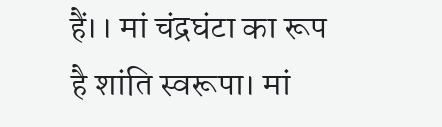हैं।। मां चंद्रघंटा का रूप है शांति स्वरूपा। मां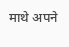माथे अपने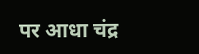पर आधा चंद्र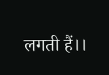लगती हैं।।